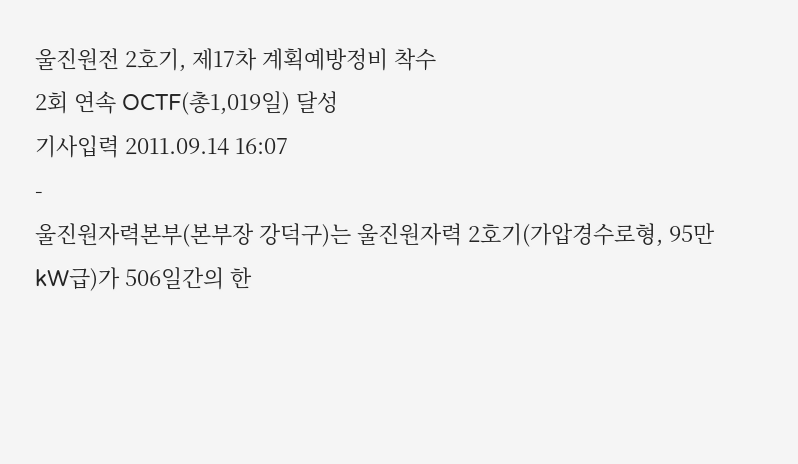울진원전 2호기, 제17차 계획예방정비 착수
2회 연속 OCTF(총1,019일) 달성
기사입력 2011.09.14 16:07
-
울진원자력본부(본부장 강덕구)는 울진원자력 2호기(가압경수로형, 95만kW급)가 506일간의 한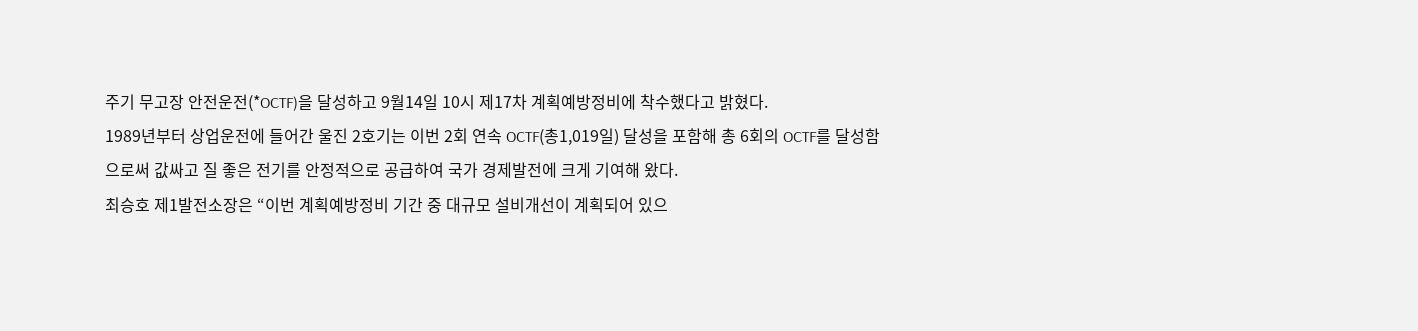주기 무고장 안전운전(*OCTF)을 달성하고 9월14일 10시 제17차 계획예방정비에 착수했다고 밝혔다.
1989년부터 상업운전에 들어간 울진 2호기는 이번 2회 연속 OCTF(총1,019일) 달성을 포함해 총 6회의 OCTF를 달성함으로써 값싸고 질 좋은 전기를 안정적으로 공급하여 국가 경제발전에 크게 기여해 왔다.
최승호 제1발전소장은 “이번 계획예방정비 기간 중 대규모 설비개선이 계획되어 있으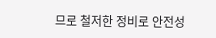므로 철저한 정비로 안전성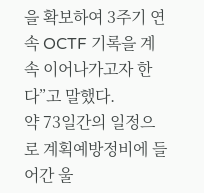을 확보하여 3주기 연속 OCTF 기록을 계속 이어나가고자 한다”고 말했다.
약 73일간의 일정으로 계획예방정비에 들어간 울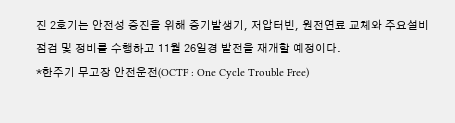진 2호기는 안전성 증진을 위해 증기발생기, 저압터빈, 원전연료 교체와 주요설비 점검 및 정비를 수행하고 11월 26일경 발전을 재개할 예정이다.
*한주기 무고장 안전운전(OCTF : One Cycle Trouble Free)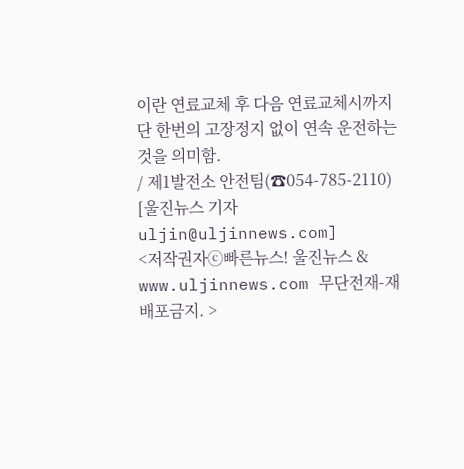이란 연료교체 후 다음 연료교체시까지 단 한번의 고장정지 없이 연속 운전하는 것을 의미함.
/ 제1발전소 안전팀(☎054-785-2110)
[울진뉴스 기자 uljin@uljinnews.com]
<저작권자ⓒ빠른뉴스! 울진뉴스 & www.uljinnews.com 무단전재-재배포금지. >